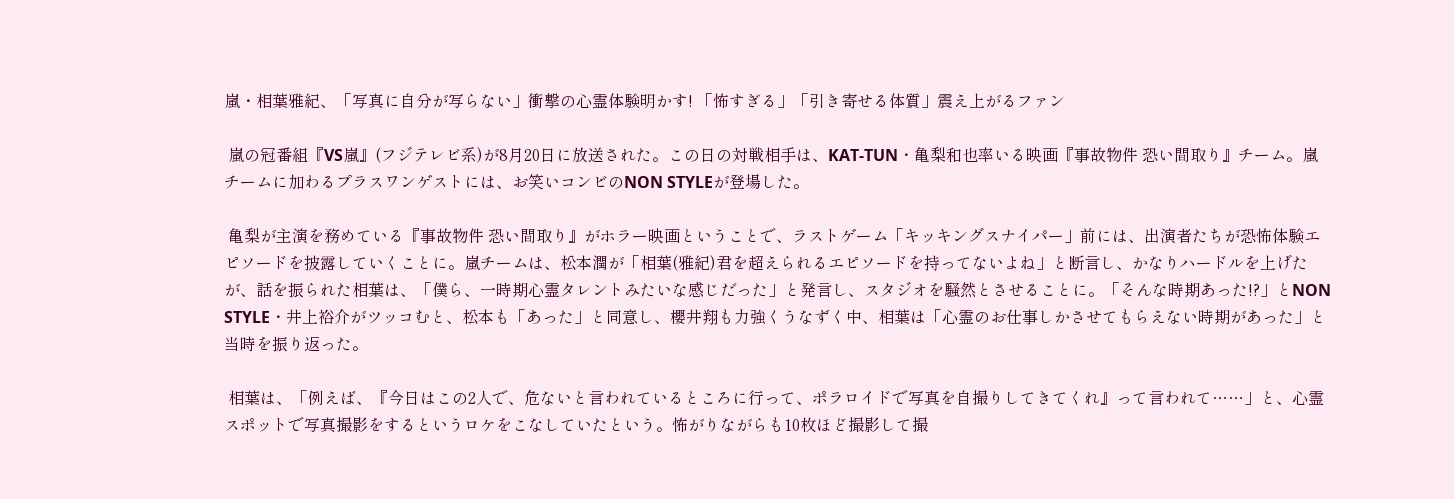嵐・相葉雅紀、「写真に自分が写らない」衝撃の心霊体験明かす! 「怖すぎる」「引き寄せる体質」震え上がるファン

 嵐の冠番組『VS嵐』(フジテレビ系)が8月20日に放送された。この日の対戦相手は、KAT-TUN・亀梨和也率いる映画『事故物件 恐い間取り』チーム。嵐チームに加わるプラスワンゲストには、お笑いコンビのNON STYLEが登場した。

 亀梨が主演を務めている『事故物件 恐い間取り』がホラー映画ということで、ラストゲーム「キッキングスナイパー」前には、出演者たちが恐怖体験エピソードを披露していくことに。嵐チームは、松本潤が「相葉(雅紀)君を超えられるエピソードを持ってないよね」と断言し、かなりハードルを上げたが、話を振られた相葉は、「僕ら、一時期心霊タレントみたいな感じだった」と発言し、スタジオを騒然とさせることに。「そんな時期あった!?」とNON STYLE・井上裕介がツッコむと、松本も「あった」と同意し、櫻井翔も力強くうなずく中、相葉は「心霊のお仕事しかさせてもらえない時期があった」と当時を振り返った。

 相葉は、「例えば、『今日はこの2人で、危ないと言われているところに行って、ポラロイドで写真を自撮りしてきてくれ』って言われて……」と、心霊スポットで写真撮影をするというロケをこなしていたという。怖がりながらも10枚ほど撮影して撮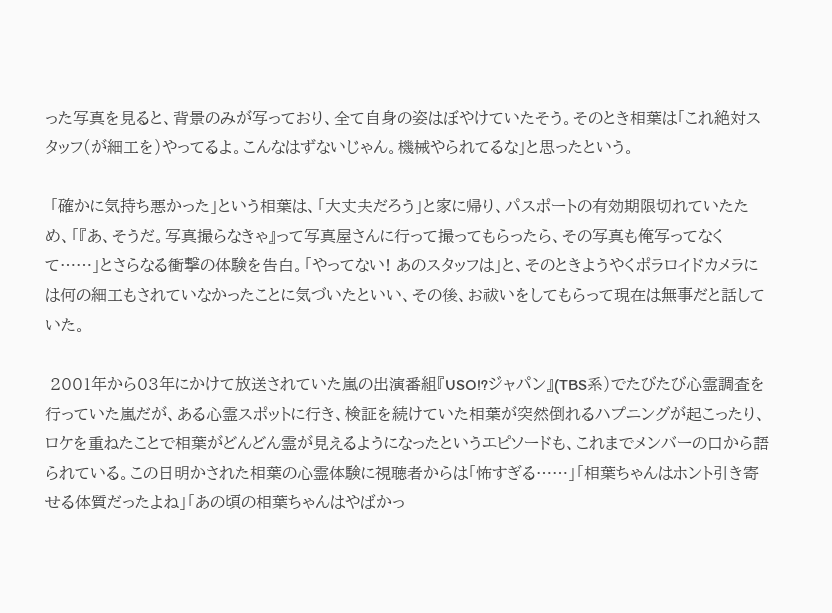った写真を見ると、背景のみが写っており、全て自身の姿はぼやけていたそう。そのとき相葉は「これ絶対スタッフ(が細工を)やってるよ。こんなはずないじゃん。機械やられてるな」と思ったという。

 「確かに気持ち悪かった」という相葉は、「大丈夫だろう」と家に帰り、パスポートの有効期限切れていたため、「『あ、そうだ。写真撮らなきゃ』って写真屋さんに行って撮ってもらったら、その写真も俺写ってなくて……」とさらなる衝撃の体験を告白。「やってない! あのスタッフは」と、そのときようやくポラロイドカメラには何の細工もされていなかったことに気づいたといい、その後、お祓いをしてもらって現在は無事だと話していた。

 2001年から03年にかけて放送されていた嵐の出演番組『USO!?ジャパン』(TBS系)でたびたび心霊調査を行っていた嵐だが、ある心霊スポットに行き、検証を続けていた相葉が突然倒れるハプニングが起こったり、ロケを重ねたことで相葉がどんどん霊が見えるようになったというエピソードも、これまでメンバーの口から語られている。この日明かされた相葉の心霊体験に視聴者からは「怖すぎる……」「相葉ちゃんはホント引き寄せる体質だったよね」「あの頃の相葉ちゃんはやばかっ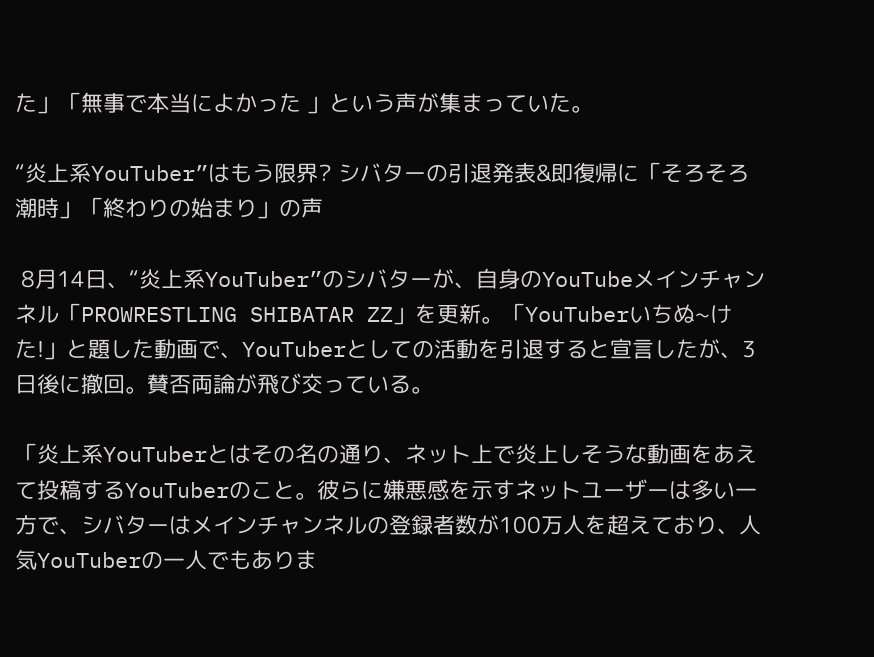た」「無事で本当によかった 」という声が集まっていた。

“炎上系YouTuber”はもう限界? シバターの引退発表&即復帰に「そろそろ潮時」「終わりの始まり」の声

 8月14日、“炎上系YouTuber”のシバターが、自身のYouTubeメインチャンネル「PROWRESTLING SHIBATAR ZZ」を更新。「YouTuberいちぬ~けた!」と題した動画で、YouTuberとしての活動を引退すると宣言したが、3日後に撤回。賛否両論が飛び交っている。

「炎上系YouTuberとはその名の通り、ネット上で炎上しそうな動画をあえて投稿するYouTuberのこと。彼らに嫌悪感を示すネットユーザーは多い一方で、シバターはメインチャンネルの登録者数が100万人を超えており、人気YouTuberの一人でもありま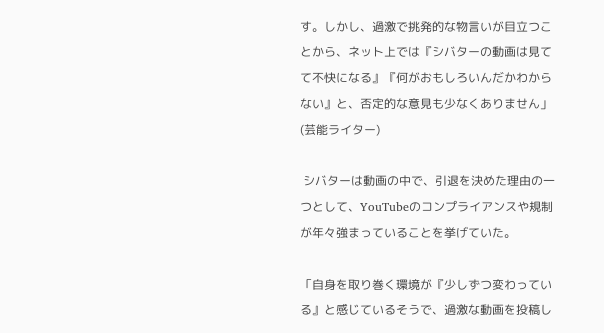す。しかし、過激で挑発的な物言いが目立つことから、ネット上では『シバターの動画は見てて不快になる』『何がおもしろいんだかわからない』と、否定的な意見も少なくありません」(芸能ライター)

 シバターは動画の中で、引退を決めた理由の一つとして、YouTubeのコンプライアンスや規制が年々強まっていることを挙げていた。

「自身を取り巻く環境が『少しずつ変わっている』と感じているそうで、過激な動画を投稿し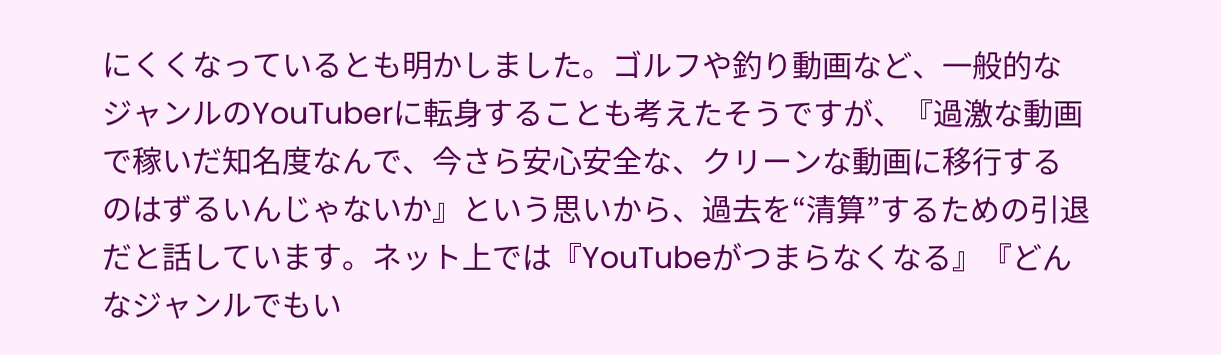にくくなっているとも明かしました。ゴルフや釣り動画など、一般的なジャンルのYouTuberに転身することも考えたそうですが、『過激な動画で稼いだ知名度なんで、今さら安心安全な、クリーンな動画に移行するのはずるいんじゃないか』という思いから、過去を“清算”するための引退だと話しています。ネット上では『YouTubeがつまらなくなる』『どんなジャンルでもい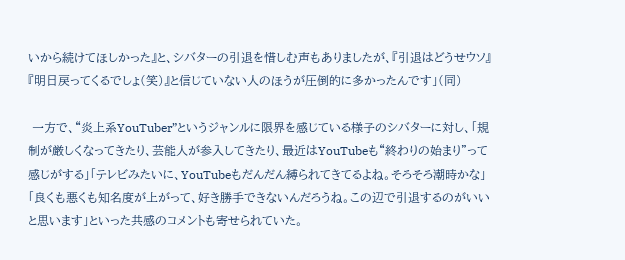いから続けてほしかった』と、シバターの引退を惜しむ声もありましたが、『引退はどうせウソ』『明日戻ってくるでしょ(笑)』と信じていない人のほうが圧倒的に多かったんです」(同)

 一方で、“炎上系YouTuber”というジャンルに限界を感じている様子のシバターに対し、「規制が厳しくなってきたり、芸能人が参入してきたり、最近はYouTubeも“終わりの始まり”って感じがする」「テレビみたいに、YouTubeもだんだん縛られてきてるよね。そろそろ潮時かな」「良くも悪くも知名度が上がって、好き勝手できないんだろうね。この辺で引退するのがいいと思います」といった共感のコメントも寄せられていた。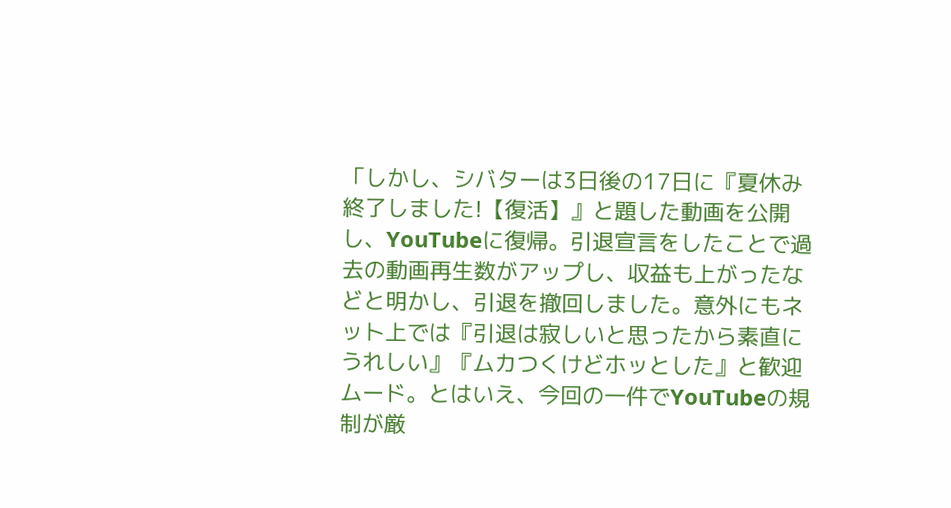「しかし、シバターは3日後の17日に『夏休み終了しました!【復活】』と題した動画を公開し、YouTubeに復帰。引退宣言をしたことで過去の動画再生数がアップし、収益も上がったなどと明かし、引退を撤回しました。意外にもネット上では『引退は寂しいと思ったから素直にうれしい』『ムカつくけどホッとした』と歓迎ムード。とはいえ、今回の一件でYouTubeの規制が厳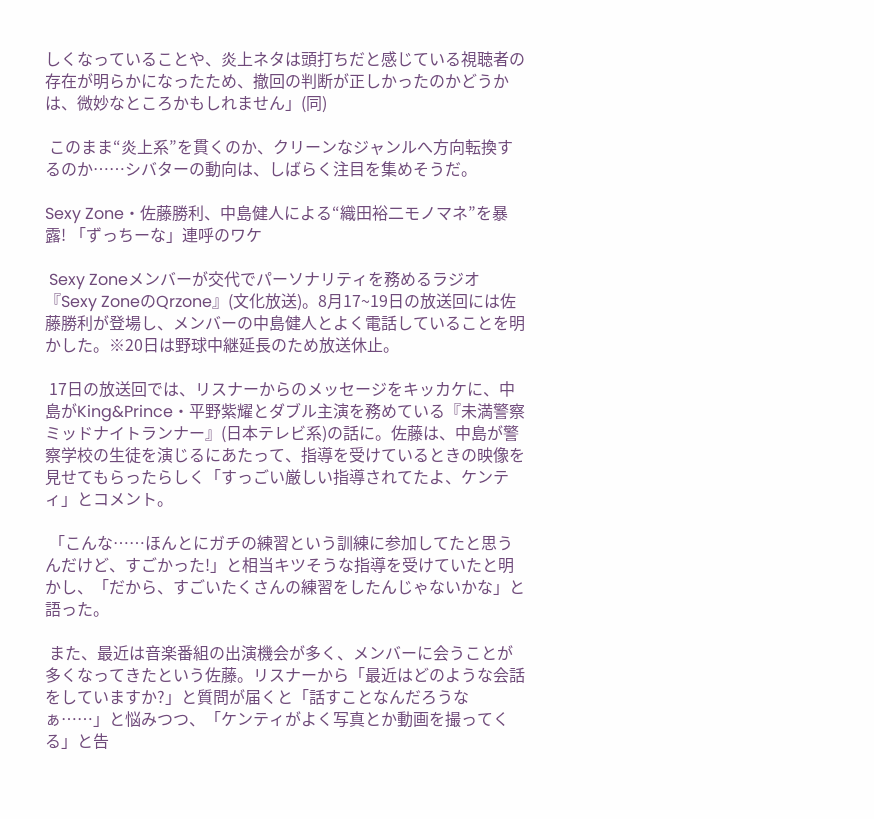しくなっていることや、炎上ネタは頭打ちだと感じている視聴者の存在が明らかになったため、撤回の判断が正しかったのかどうかは、微妙なところかもしれません」(同)

 このまま“炎上系”を貫くのか、クリーンなジャンルへ方向転換するのか……シバターの動向は、しばらく注目を集めそうだ。

Sexy Zone・佐藤勝利、中島健人による“織田裕二モノマネ”を暴露! 「ずっちーな」連呼のワケ

 Sexy Zoneメンバーが交代でパーソナリティを務めるラジオ『Sexy ZoneのQrzone』(文化放送)。8月17~19日の放送回には佐藤勝利が登場し、メンバーの中島健人とよく電話していることを明かした。※20日は野球中継延長のため放送休止。

 17日の放送回では、リスナーからのメッセージをキッカケに、中島がKing&Prince・平野紫耀とダブル主演を務めている『未満警察 ミッドナイトランナー』(日本テレビ系)の話に。佐藤は、中島が警察学校の生徒を演じるにあたって、指導を受けているときの映像を見せてもらったらしく「すっごい厳しい指導されてたよ、ケンティ」とコメント。

 「こんな……ほんとにガチの練習という訓練に参加してたと思うんだけど、すごかった!」と相当キツそうな指導を受けていたと明かし、「だから、すごいたくさんの練習をしたんじゃないかな」と語った。

 また、最近は音楽番組の出演機会が多く、メンバーに会うことが多くなってきたという佐藤。リスナーから「最近はどのような会話をしていますか?」と質問が届くと「話すことなんだろうなぁ……」と悩みつつ、「ケンティがよく写真とか動画を撮ってくる」と告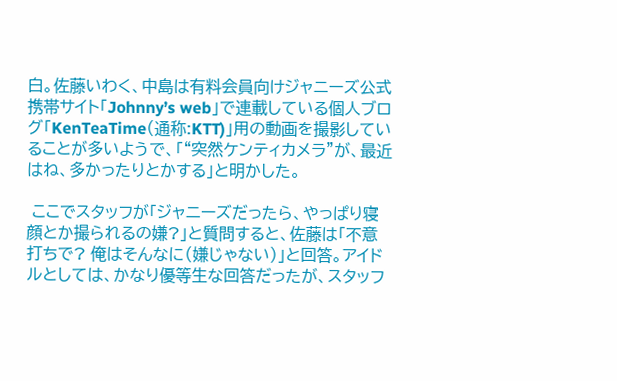白。佐藤いわく、中島は有料会員向けジャニーズ公式携帯サイト「Johnny’s web」で連載している個人ブログ「KenTeaTime(通称:KTT)」用の動画を撮影していることが多いようで、「“突然ケンティカメラ”が、最近はね、多かったりとかする」と明かした。

 ここでスタッフが「ジャニーズだったら、やっぱり寝顔とか撮られるの嫌?」と質問すると、佐藤は「不意打ちで? 俺はそんなに(嫌じゃない)」と回答。アイドルとしては、かなり優等生な回答だったが、スタッフ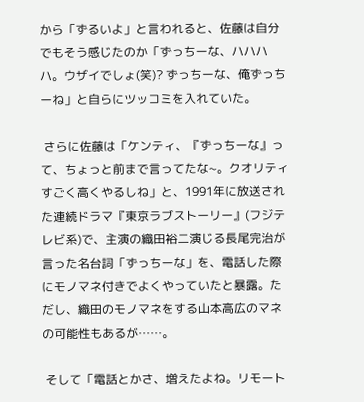から「ずるいよ」と言われると、佐藤は自分でもそう感じたのか「ずっちーな、ハハハハ。ウザイでしょ(笑)? ずっちーな、俺ずっちーね」と自らにツッコミを入れていた。

 さらに佐藤は「ケンティ、『ずっちーな』って、ちょっと前まで言ってたな~。クオリティすごく高くやるしね」と、1991年に放送された連続ドラマ『東京ラブストーリー』(フジテレビ系)で、主演の織田裕二演じる長尾完治が言った名台詞「ずっちーな」を、電話した際にモノマネ付きでよくやっていたと暴露。ただし、織田のモノマネをする山本高広のマネの可能性もあるが……。

 そして「電話とかさ、増えたよね。リモート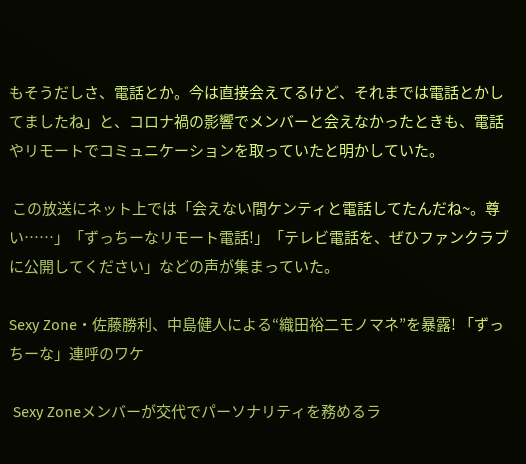もそうだしさ、電話とか。今は直接会えてるけど、それまでは電話とかしてましたね」と、コロナ禍の影響でメンバーと会えなかったときも、電話やリモートでコミュニケーションを取っていたと明かしていた。

 この放送にネット上では「会えない間ケンティと電話してたんだね~。尊い……」「ずっちーなリモート電話!」「テレビ電話を、ぜひファンクラブに公開してください」などの声が集まっていた。

Sexy Zone・佐藤勝利、中島健人による“織田裕二モノマネ”を暴露! 「ずっちーな」連呼のワケ

 Sexy Zoneメンバーが交代でパーソナリティを務めるラ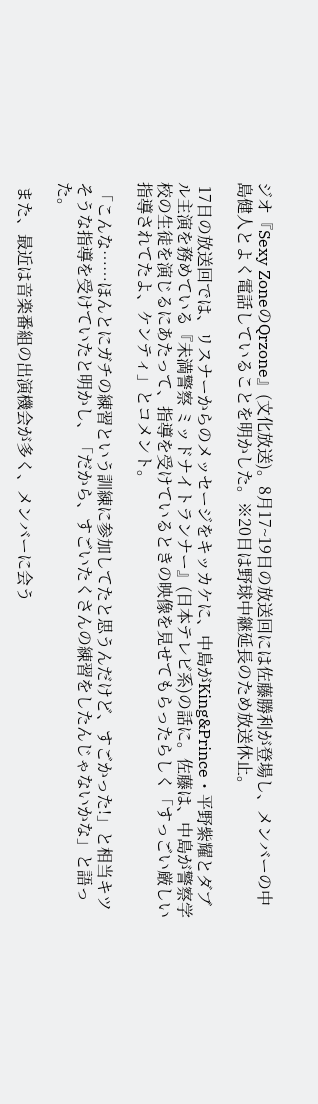ジオ『Sexy ZoneのQrzone』(文化放送)。8月17~19日の放送回には佐藤勝利が登場し、メンバーの中島健人とよく電話していることを明かした。※20日は野球中継延長のため放送休止。

 17日の放送回では、リスナーからのメッセージをキッカケに、中島がKing&Prince・平野紫耀とダブル主演を務めている『未満警察 ミッドナイトランナー』(日本テレビ系)の話に。佐藤は、中島が警察学校の生徒を演じるにあたって、指導を受けているときの映像を見せてもらったらしく「すっごい厳しい指導されてたよ、ケンティ」とコメント。

 「こんな……ほんとにガチの練習という訓練に参加してたと思うんだけど、すごかった!」と相当キツそうな指導を受けていたと明かし、「だから、すごいたくさんの練習をしたんじゃないかな」と語った。

 また、最近は音楽番組の出演機会が多く、メンバーに会う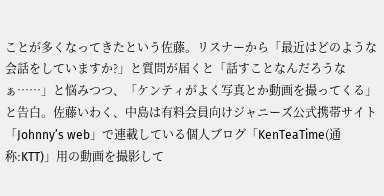ことが多くなってきたという佐藤。リスナーから「最近はどのような会話をしていますか?」と質問が届くと「話すことなんだろうなぁ……」と悩みつつ、「ケンティがよく写真とか動画を撮ってくる」と告白。佐藤いわく、中島は有料会員向けジャニーズ公式携帯サイト「Johnny’s web」で連載している個人ブログ「KenTeaTime(通称:KTT)」用の動画を撮影して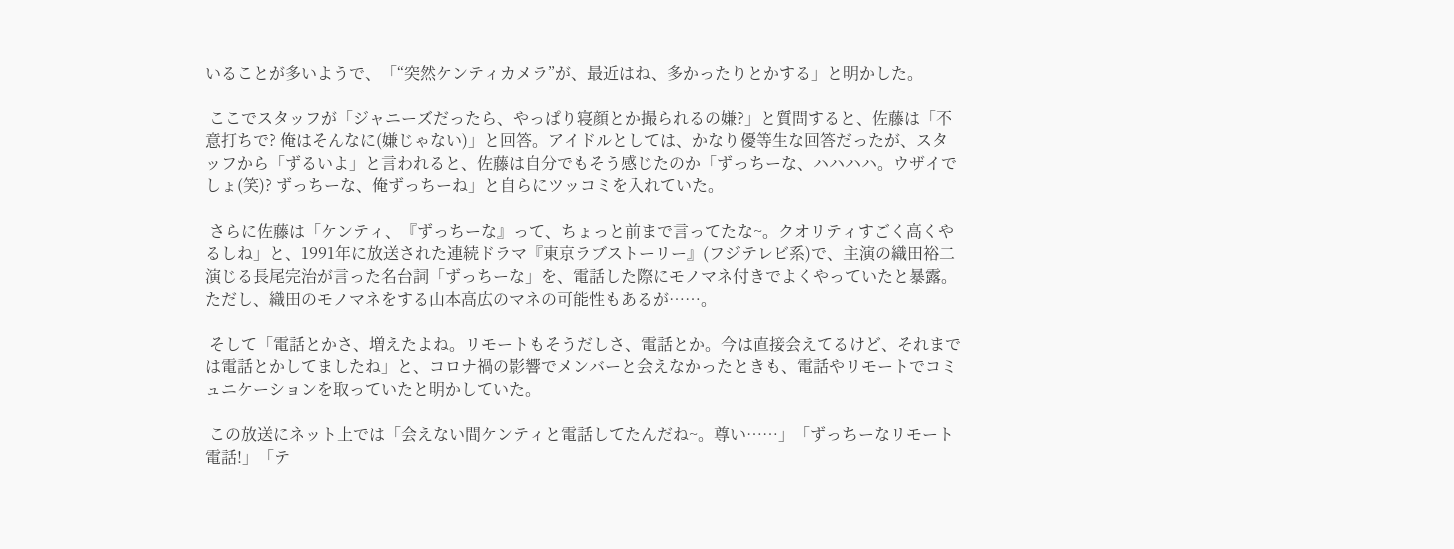いることが多いようで、「“突然ケンティカメラ”が、最近はね、多かったりとかする」と明かした。

 ここでスタッフが「ジャニーズだったら、やっぱり寝顔とか撮られるの嫌?」と質問すると、佐藤は「不意打ちで? 俺はそんなに(嫌じゃない)」と回答。アイドルとしては、かなり優等生な回答だったが、スタッフから「ずるいよ」と言われると、佐藤は自分でもそう感じたのか「ずっちーな、ハハハハ。ウザイでしょ(笑)? ずっちーな、俺ずっちーね」と自らにツッコミを入れていた。

 さらに佐藤は「ケンティ、『ずっちーな』って、ちょっと前まで言ってたな~。クオリティすごく高くやるしね」と、1991年に放送された連続ドラマ『東京ラブストーリー』(フジテレビ系)で、主演の織田裕二演じる長尾完治が言った名台詞「ずっちーな」を、電話した際にモノマネ付きでよくやっていたと暴露。ただし、織田のモノマネをする山本高広のマネの可能性もあるが……。

 そして「電話とかさ、増えたよね。リモートもそうだしさ、電話とか。今は直接会えてるけど、それまでは電話とかしてましたね」と、コロナ禍の影響でメンバーと会えなかったときも、電話やリモートでコミュニケーションを取っていたと明かしていた。

 この放送にネット上では「会えない間ケンティと電話してたんだね~。尊い……」「ずっちーなリモート電話!」「テ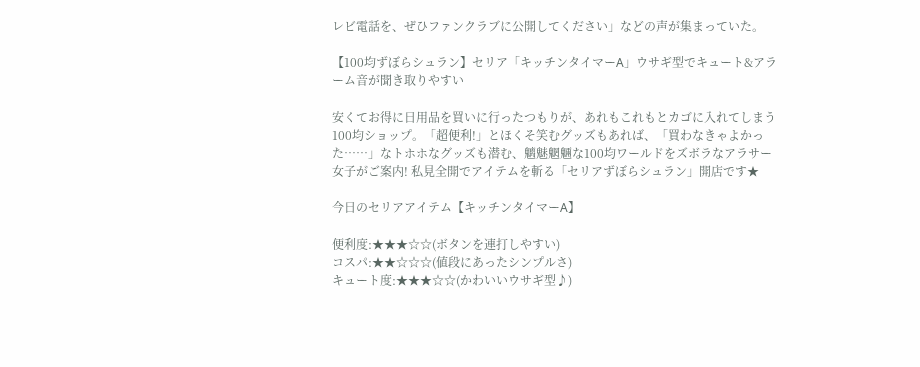レビ電話を、ぜひファンクラブに公開してください」などの声が集まっていた。

【100均ずぼらシュラン】セリア「キッチンタイマーA」ウサギ型でキュート&アラーム音が聞き取りやすい

安くてお得に日用品を買いに行ったつもりが、あれもこれもとカゴに入れてしまう100均ショップ。「超便利!」とほくそ笑むグッズもあれば、「買わなきゃよかった……」なトホホなグッズも潜む、魑魅魍魎な100均ワールドをズボラなアラサー女子がご案内! 私見全開でアイテムを斬る「セリアずぼらシュラン」開店です★

今日のセリアアイテム【キッチンタイマーA】

便利度:★★★☆☆(ボタンを連打しやすい)
コスパ:★★☆☆☆(値段にあったシンプルさ)
キュート度:★★★☆☆(かわいいウサギ型♪)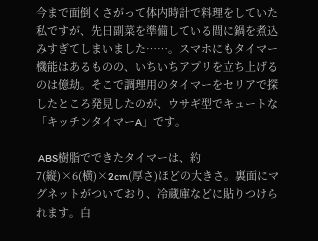今まで面倒くさがって体内時計で料理をしていた私ですが、先日副菜を準備している間に鍋を煮込みすぎてしまいました……。スマホにもタイマー機能はあるものの、いちいちアプリを立ち上げるのは億劫。そこで調理用のタイマーをセリアで探したところ発見したのが、ウサギ型でキュートな「キッチンタイマーA」です。

 ABS樹脂でできたタイマーは、約7(縦)×6(横)×2cm(厚さ)ほどの大きさ。裏面にマグネットがついており、冷蔵庫などに貼りつけられます。白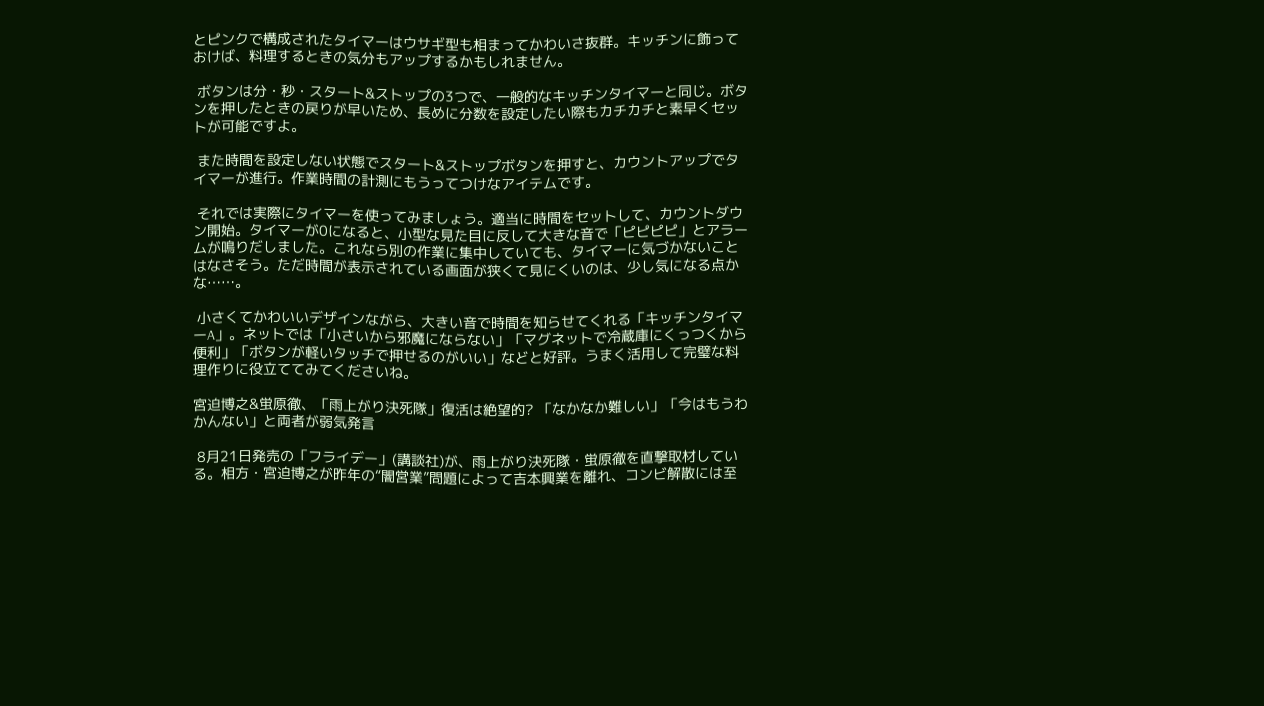とピンクで構成されたタイマーはウサギ型も相まってかわいさ抜群。キッチンに飾っておけば、料理するときの気分もアップするかもしれません。

 ボタンは分・秒・スタート&ストップの3つで、一般的なキッチンタイマーと同じ。ボタンを押したときの戻りが早いため、長めに分数を設定したい際もカチカチと素早くセットが可能ですよ。

 また時間を設定しない状態でスタート&ストップボタンを押すと、カウントアップでタイマーが進行。作業時間の計測にもうってつけなアイテムです。

 それでは実際にタイマーを使ってみましょう。適当に時間をセットして、カウントダウン開始。タイマーが0になると、小型な見た目に反して大きな音で「ピピピピ」とアラームが鳴りだしました。これなら別の作業に集中していても、タイマーに気づかないことはなさそう。ただ時間が表示されている画面が狭くて見にくいのは、少し気になる点かな……。

 小さくてかわいいデザインながら、大きい音で時間を知らせてくれる「キッチンタイマーA」。ネットでは「小さいから邪魔にならない」「マグネットで冷蔵庫にくっつくから便利」「ボタンが軽いタッチで押せるのがいい」などと好評。うまく活用して完璧な料理作りに役立ててみてくださいね。

宮迫博之&蛍原徹、「雨上がり決死隊」復活は絶望的? 「なかなか難しい」「今はもうわかんない」と両者が弱気発言

 8月21日発売の「フライデー」(講談社)が、雨上がり決死隊・蛍原徹を直撃取材している。相方・宮迫博之が昨年の“闇営業”問題によって吉本興業を離れ、コンビ解散には至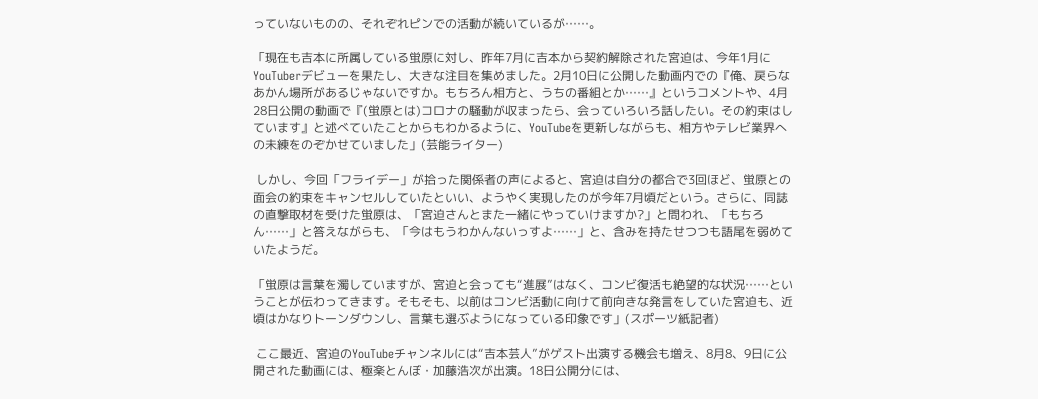っていないものの、それぞれピンでの活動が続いているが……。

「現在も吉本に所属している蛍原に対し、昨年7月に吉本から契約解除された宮迫は、今年1月にYouTuberデビューを果たし、大きな注目を集めました。2月10日に公開した動画内での『俺、戻らなあかん場所があるじゃないですか。もちろん相方と、うちの番組とか……』というコメントや、4月28日公開の動画で『(蛍原とは)コロナの騒動が収まったら、会っていろいろ話したい。その約束はしています』と述べていたことからもわかるように、YouTubeを更新しながらも、相方やテレビ業界への未練をのぞかせていました」(芸能ライター)

 しかし、今回「フライデー」が拾った関係者の声によると、宮迫は自分の都合で3回ほど、蛍原との面会の約束をキャンセルしていたといい、ようやく実現したのが今年7月頃だという。さらに、同誌の直撃取材を受けた蛍原は、「宮迫さんとまた一緒にやっていけますか?」と問われ、「もちろん……」と答えながらも、「今はもうわかんないっすよ……」と、含みを持たせつつも語尾を弱めていたようだ。

「蛍原は言葉を濁していますが、宮迫と会っても“進展”はなく、コンビ復活も絶望的な状況……ということが伝わってきます。そもそも、以前はコンビ活動に向けて前向きな発言をしていた宮迫も、近頃はかなりトーンダウンし、言葉も選ぶようになっている印象です」(スポーツ紙記者)

 ここ最近、宮迫のYouTubeチャンネルには“吉本芸人”がゲスト出演する機会も増え、8月8、9日に公開された動画には、極楽とんぼ・加藤浩次が出演。18日公開分には、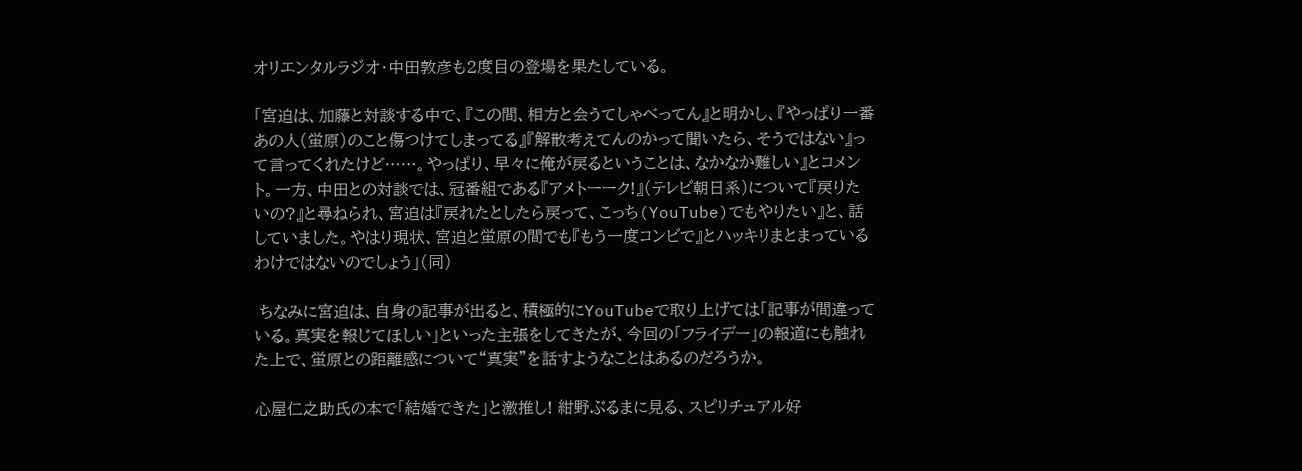オリエンタルラジオ・中田敦彦も2度目の登場を果たしている。

「宮迫は、加藤と対談する中で、『この間、相方と会うてしゃべってん』と明かし、『やっぱり一番あの人(蛍原)のこと傷つけてしまってる』『解散考えてんのかって聞いたら、そうではない』って言ってくれたけど……。やっぱり、早々に俺が戻るということは、なかなか難しい』とコメント。一方、中田との対談では、冠番組である『アメトーーク!』(テレビ朝日系)について『戻りたいの?』と尋ねられ、宮迫は『戻れたとしたら戻って、こっち(YouTube)でもやりたい』と、話していました。やはり現状、宮迫と蛍原の間でも『もう一度コンビで』とハッキリまとまっているわけではないのでしょう」(同)

 ちなみに宮迫は、自身の記事が出ると、積極的にYouTubeで取り上げては「記事が間違っている。真実を報じてほしい」といった主張をしてきたが、今回の「フライデー」の報道にも触れた上で、蛍原との距離感について“真実”を話すようなことはあるのだろうか。

心屋仁之助氏の本で「結婚できた」と激推し! 紺野ぶるまに見る、スピリチュアル好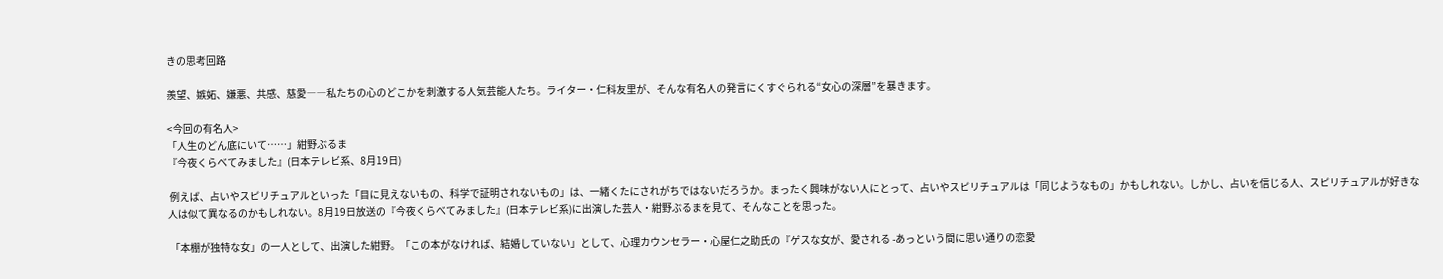きの思考回路

羨望、嫉妬、嫌悪、共感、慈愛――私たちの心のどこかを刺激する人気芸能人たち。ライター・仁科友里が、そんな有名人の発言にくすぐられる“女心の深層”を暴きます。

<今回の有名人>
「人生のどん底にいて……」紺野ぶるま
『今夜くらべてみました』(日本テレビ系、8月19日)

 例えば、占いやスピリチュアルといった「目に見えないもの、科学で証明されないもの」は、一緒くたにされがちではないだろうか。まったく興味がない人にとって、占いやスピリチュアルは「同じようなもの」かもしれない。しかし、占いを信じる人、スピリチュアルが好きな人は似て異なるのかもしれない。8月19日放送の『今夜くらべてみました』(日本テレビ系)に出演した芸人・紺野ぶるまを見て、そんなことを思った。

 「本棚が独特な女」の一人として、出演した紺野。「この本がなければ、結婚していない」として、心理カウンセラー・心屋仁之助氏の『ゲスな女が、愛される -あっという間に思い通りの恋愛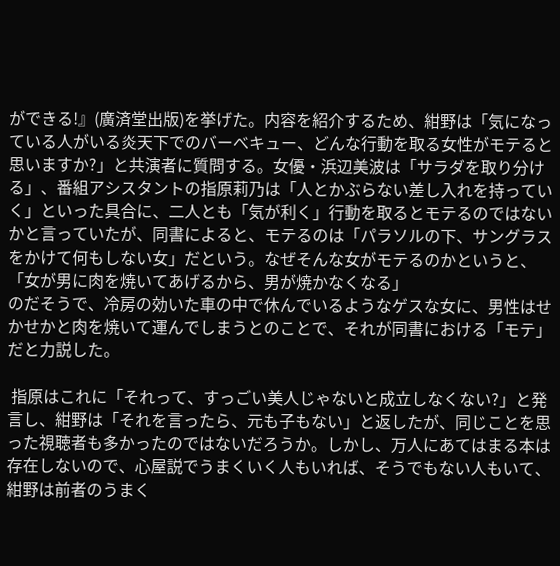ができる!』(廣済堂出版)を挙げた。内容を紹介するため、紺野は「気になっている人がいる炎天下でのバーべキュー、どんな行動を取る女性がモテると思いますか?」と共演者に質問する。女優・浜辺美波は「サラダを取り分ける」、番組アシスタントの指原莉乃は「人とかぶらない差し入れを持っていく」といった具合に、二人とも「気が利く」行動を取るとモテるのではないかと言っていたが、同書によると、モテるのは「パラソルの下、サングラスをかけて何もしない女」だという。なぜそんな女がモテるのかというと、「女が男に肉を焼いてあげるから、男が焼かなくなる」
のだそうで、冷房の効いた車の中で休んでいるようなゲスな女に、男性はせかせかと肉を焼いて運んでしまうとのことで、それが同書における「モテ」だと力説した。

 指原はこれに「それって、すっごい美人じゃないと成立しなくない?」と発言し、紺野は「それを言ったら、元も子もない」と返したが、同じことを思った視聴者も多かったのではないだろうか。しかし、万人にあてはまる本は存在しないので、心屋説でうまくいく人もいれば、そうでもない人もいて、紺野は前者のうまく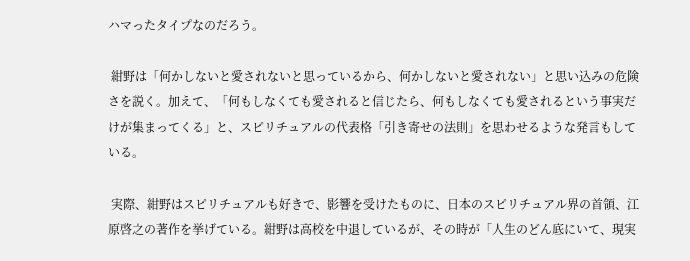ハマったタイプなのだろう。

 紺野は「何かしないと愛されないと思っているから、何かしないと愛されない」と思い込みの危険さを説く。加えて、「何もしなくても愛されると信じたら、何もしなくても愛されるという事実だけが集まってくる」と、スピリチュアルの代表格「引き寄せの法則」を思わせるような発言もしている。

 実際、紺野はスピリチュアルも好きで、影響を受けたものに、日本のスピリチュアル界の首領、江原啓之の著作を挙げている。紺野は高校を中退しているが、その時が「人生のどん底にいて、現実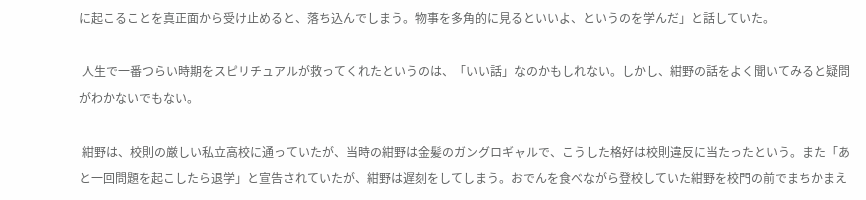に起こることを真正面から受け止めると、落ち込んでしまう。物事を多角的に見るといいよ、というのを学んだ」と話していた。

 人生で一番つらい時期をスピリチュアルが救ってくれたというのは、「いい話」なのかもしれない。しかし、紺野の話をよく聞いてみると疑問がわかないでもない。

 紺野は、校則の厳しい私立高校に通っていたが、当時の紺野は金髪のガングロギャルで、こうした格好は校則違反に当たったという。また「あと一回問題を起こしたら退学」と宣告されていたが、紺野は遅刻をしてしまう。おでんを食べながら登校していた紺野を校門の前でまちかまえ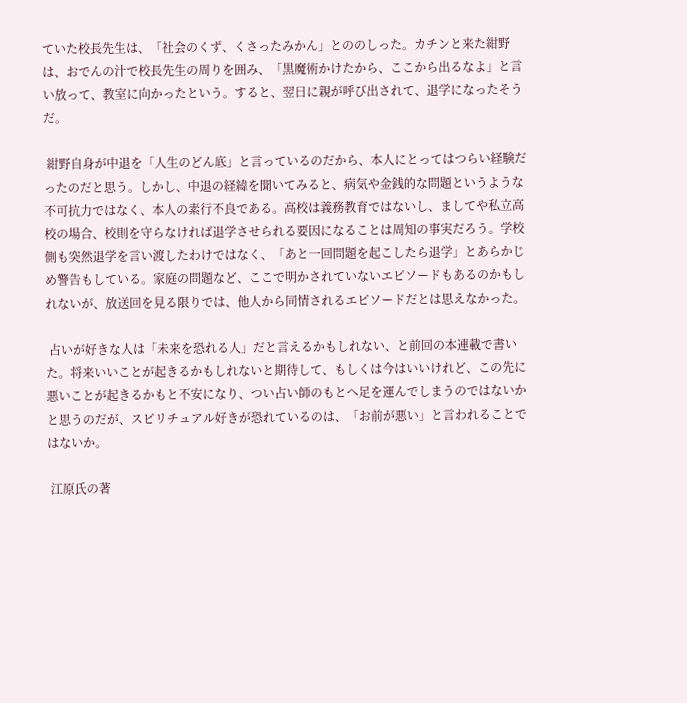ていた校長先生は、「社会のくず、くさったみかん」とののしった。カチンと来た紺野は、おでんの汁で校長先生の周りを囲み、「黒魔術かけたから、ここから出るなよ」と言い放って、教室に向かったという。すると、翌日に親が呼び出されて、退学になったそうだ。

 紺野自身が中退を「人生のどん底」と言っているのだから、本人にとってはつらい経験だったのだと思う。しかし、中退の経緯を聞いてみると、病気や金銭的な問題というような不可抗力ではなく、本人の素行不良である。高校は義務教育ではないし、ましてや私立高校の場合、校則を守らなければ退学させられる要因になることは周知の事実だろう。学校側も突然退学を言い渡したわけではなく、「あと一回問題を起こしたら退学」とあらかじめ警告もしている。家庭の問題など、ここで明かされていないエピソードもあるのかもしれないが、放送回を見る限りでは、他人から同情されるエピソードだとは思えなかった。

 占いが好きな人は「未来を恐れる人」だと言えるかもしれない、と前回の本連載で書いた。将来いいことが起きるかもしれないと期待して、もしくは今はいいけれど、この先に悪いことが起きるかもと不安になり、つい占い師のもとへ足を運んでしまうのではないかと思うのだが、スピリチュアル好きが恐れているのは、「お前が悪い」と言われることではないか。

 江原氏の著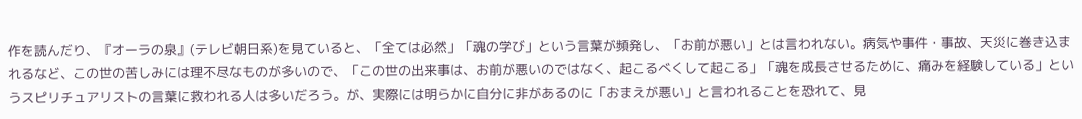作を読んだり、『オーラの泉』(テレビ朝日系)を見ていると、「全ては必然」「魂の学び」という言葉が頻発し、「お前が悪い」とは言われない。病気や事件・事故、天災に巻き込まれるなど、この世の苦しみには理不尽なものが多いので、「この世の出来事は、お前が悪いのではなく、起こるべくして起こる」「魂を成長させるために、痛みを経験している」というスピリチュアリストの言葉に救われる人は多いだろう。が、実際には明らかに自分に非があるのに「おまえが悪い」と言われることを恐れて、見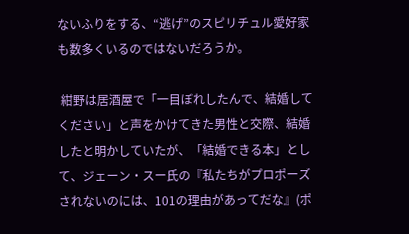ないふりをする、“逃げ”のスピリチュル愛好家も数多くいるのではないだろうか。

 紺野は居酒屋で「一目ぼれしたんで、結婚してください」と声をかけてきた男性と交際、結婚したと明かしていたが、「結婚できる本」として、ジェーン・スー氏の『私たちがプロポーズされないのには、101の理由があってだな』(ポ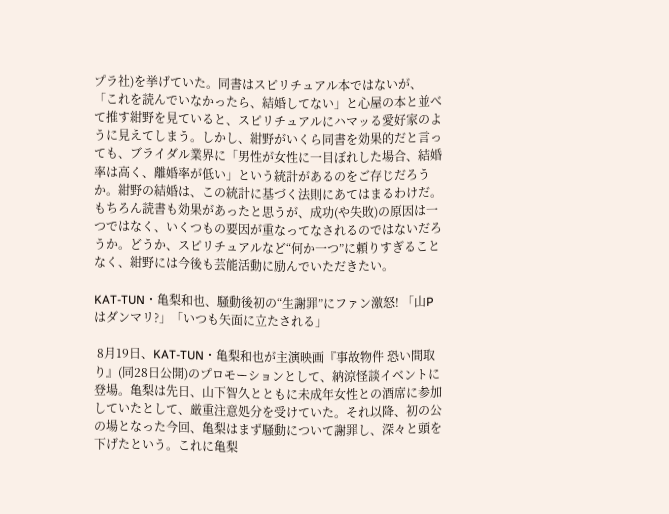プラ社)を挙げていた。同書はスピリチュアル本ではないが、「これを読んでいなかったら、結婚してない」と心屋の本と並べて推す紺野を見ていると、スピリチュアルにハマッる愛好家のように見えてしまう。しかし、紺野がいくら同書を効果的だと言っても、ブライダル業界に「男性が女性に一目ぼれした場合、結婚率は高く、離婚率が低い」という統計があるのをご存じだろうか。紺野の結婚は、この統計に基づく法則にあてはまるわけだ。もちろん読書も効果があったと思うが、成功(や失敗)の原因は一つではなく、いくつもの要因が重なってなされるのではないだろうか。どうか、スピリチュアルなど“何か一つ”に頼りすぎることなく、紺野には今後も芸能活動に励んでいただきたい。

KAT-TUN・亀梨和也、騒動後初の“生謝罪”にファン激怒! 「山Pはダンマリ?」「いつも矢面に立たされる」

 8月19日、KAT-TUN・亀梨和也が主演映画『事故物件 恐い間取り』(同28日公開)のプロモーションとして、納涼怪談イベントに登場。亀梨は先日、山下智久とともに未成年女性との酒席に参加していたとして、厳重注意処分を受けていた。それ以降、初の公の場となった今回、亀梨はまず騒動について謝罪し、深々と頭を下げたという。これに亀梨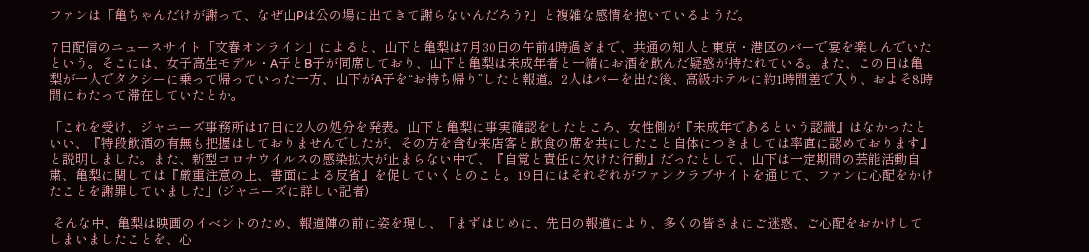ファンは「亀ちゃんだけが謝って、なぜ山Pは公の場に出てきて謝らないんだろう?」と複雑な感情を抱いているようだ。

 7日配信のニュースサイト「文春オンライン」によると、山下と亀梨は7月30日の午前4時過ぎまで、共通の知人と東京・港区のバーで宴を楽しんでいたという。そこには、女子高生モデル・A子とB子が同席しており、山下と亀梨は未成年者と一緒にお酒を飲んだ疑惑が持たれている。また、この日は亀梨が一人でタクシーに乗って帰っていった一方、山下がA子を“お持ち帰り”したと報道。2人はバーを出た後、高級ホテルに約1時間差で入り、およそ8時間にわたって滞在していたとか。

「これを受け、ジャニーズ事務所は17日に2人の処分を発表。山下と亀梨に事実確認をしたところ、女性側が『未成年であるという認識』はなかったといい、『特段飲酒の有無も把握はしておりませんでしたが、その方を含む来店客と飲食の席を共にしたこと自体につきましては率直に認めております』と説明しました。また、新型コロナウイルスの感染拡大が止まらない中で、『自覚と責任に欠けた行動』だったとして、山下は一定期間の芸能活動自粛、亀梨に関しては『厳重注意の上、書面による反省』を促していくとのこと。19日にはそれぞれがファンクラブサイトを通じて、ファンに心配をかけたことを謝罪していました」(ジャニーズに詳しい記者)

 そんな中、亀梨は映画のイベントのため、報道陣の前に姿を現し、「まずはじめに、先日の報道により、多くの皆さまにご迷惑、ご心配をおかけしてしまいましたことを、心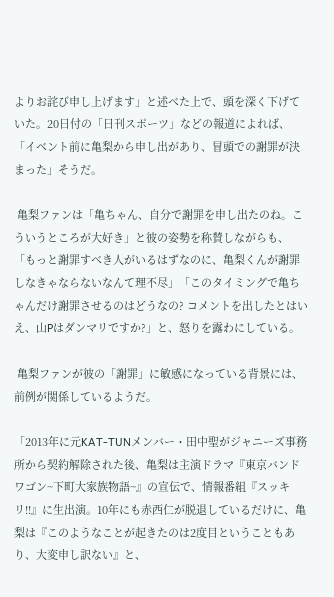よりお詫び申し上げます」と述べた上で、頭を深く下げていた。20日付の「日刊スポーツ」などの報道によれば、「イベント前に亀梨から申し出があり、冒頭での謝罪が決まった」そうだ。

 亀梨ファンは「亀ちゃん、自分で謝罪を申し出たのね。こういうところが大好き」と彼の姿勢を称賛しながらも、「もっと謝罪すべき人がいるはずなのに、亀梨くんが謝罪しなきゃならないなんて理不尽」「このタイミングで亀ちゃんだけ謝罪させるのはどうなの? コメントを出したとはいえ、山Pはダンマリですか?」と、怒りを露わにしている。

 亀梨ファンが彼の「謝罪」に敏感になっている背景には、前例が関係しているようだ。

「2013年に元KAT-TUNメンバー・田中聖がジャニーズ事務所から契約解除された後、亀梨は主演ドラマ『東京バンドワゴン~下町大家族物語~』の宣伝で、情報番組『スッキリ!!』に生出演。10年にも赤西仁が脱退しているだけに、亀梨は『このようなことが起きたのは2度目ということもあり、大変申し訳ない』と、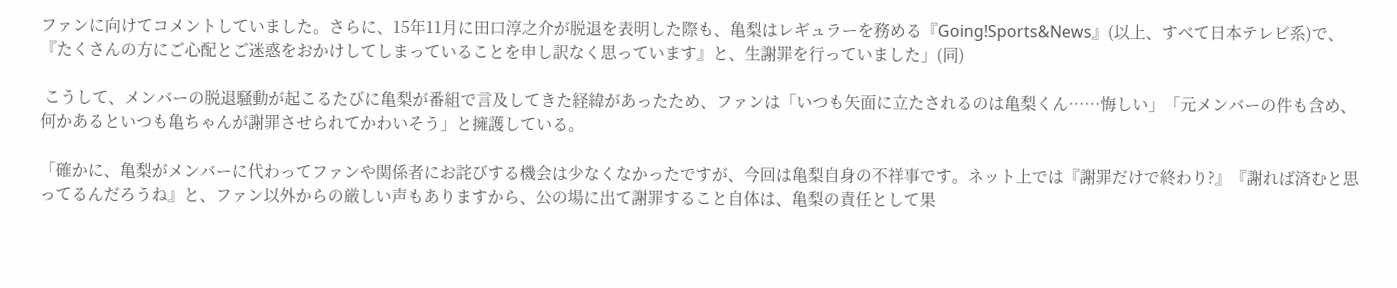ファンに向けてコメントしていました。さらに、15年11月に田口淳之介が脱退を表明した際も、亀梨はレギュラーを務める『Going!Sports&News』(以上、すべて日本テレビ系)で、『たくさんの方にご心配とご迷惑をおかけしてしまっていることを申し訳なく思っています』と、生謝罪を行っていました」(同)

 こうして、メンバーの脱退騒動が起こるたびに亀梨が番組で言及してきた経緯があったため、ファンは「いつも矢面に立たされるのは亀梨くん……悔しい」「元メンバーの件も含め、何かあるといつも亀ちゃんが謝罪させられてかわいそう」と擁護している。

「確かに、亀梨がメンバーに代わってファンや関係者にお詫びする機会は少なくなかったですが、今回は亀梨自身の不祥事です。ネット上では『謝罪だけで終わり?』『謝れば済むと思ってるんだろうね』と、ファン以外からの厳しい声もありますから、公の場に出て謝罪すること自体は、亀梨の責任として果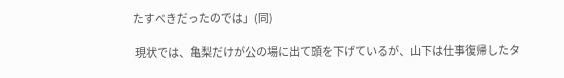たすべきだったのでは」(同)

 現状では、亀梨だけが公の場に出て頭を下げているが、山下は仕事復帰したタ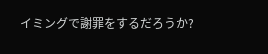イミングで謝罪をするだろうか?